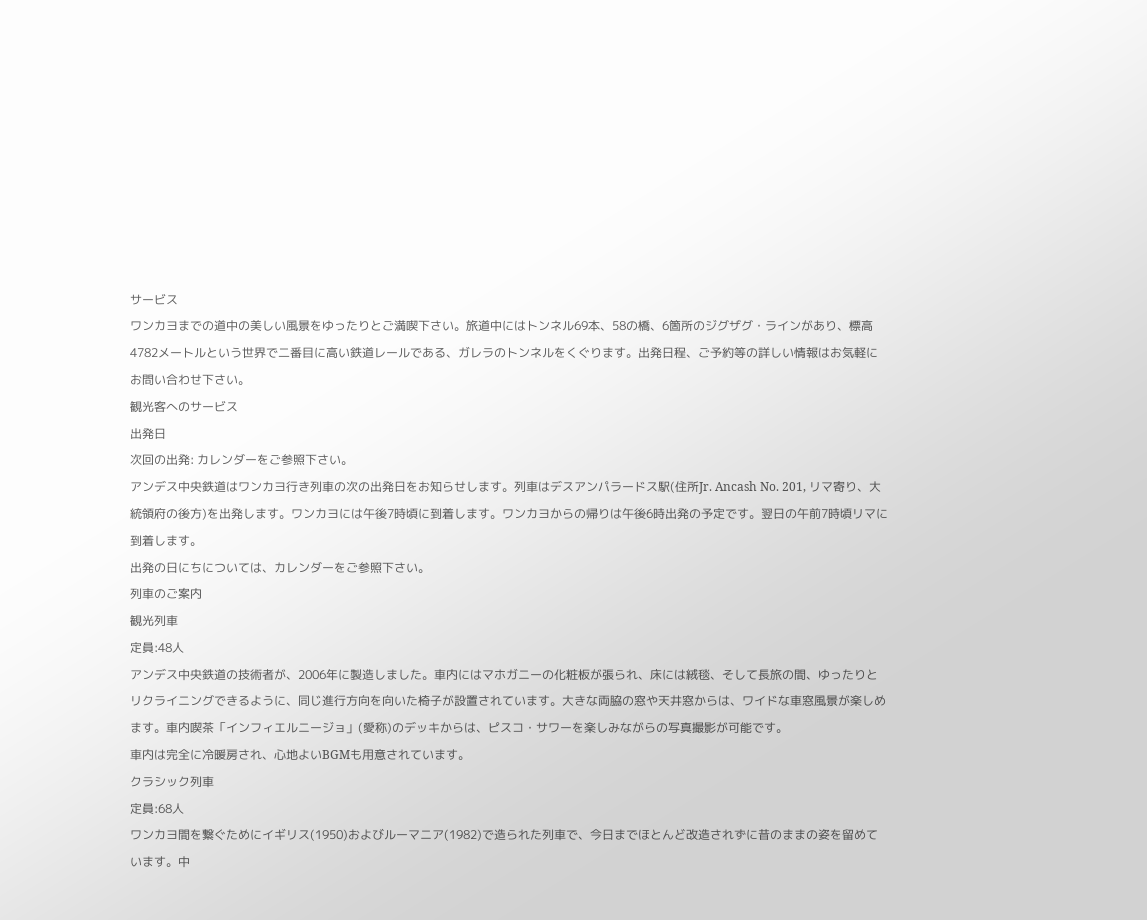サービス
ワンカヨまでの道中の美しい風景をゆったりとご満喫下さい。旅道中にはトンネル69本、58の橋、6箇所のジグザグ・ラインがあり、標高4782メートルという世界で二番目に高い鉄道レールである、ガレラのトンネルをくぐります。出発日程、ご予約等の詳しい情報はお気軽にお問い合わせ下さい。
観光客へのサービス
出発日
次回の出発: カレンダーをご参照下さい。
アンデス中央鉄道はワンカヨ行き列車の次の出発日をお知らせします。列車はデスアンパラードス駅(住所Jr. Ancash No. 201, リマ寄り、大統領府の後方)を出発します。ワンカヨには午後7時頃に到着します。ワンカヨからの帰りは午後6時出発の予定です。翌日の午前7時頃リマに到着します。
出発の日にちについては、カレンダーをご参照下さい。
列車のご案内
観光列車
定員:48人
アンデス中央鉄道の技術者が、2006年に製造しました。車内にはマホガニーの化粧板が張られ、床には絨毯、そして長旅の間、ゆったりとリクライニングできるように、同じ進行方向を向いた椅子が設置されています。大きな両脇の窓や天井窓からは、ワイドな車窓風景が楽しめます。車内喫茶「インフィエルニージョ」(愛称)のデッキからは、ピスコ・サワーを楽しみながらの写真撮影が可能です。
車内は完全に冷暖房され、心地よいBGMも用意されています。
クラシック列車
定員:68人
ワンカヨ間を繋ぐためにイギリス(1950)およびルーマニア(1982)で造られた列車で、今日までほとんど改造されずに昔のままの姿を留めています。中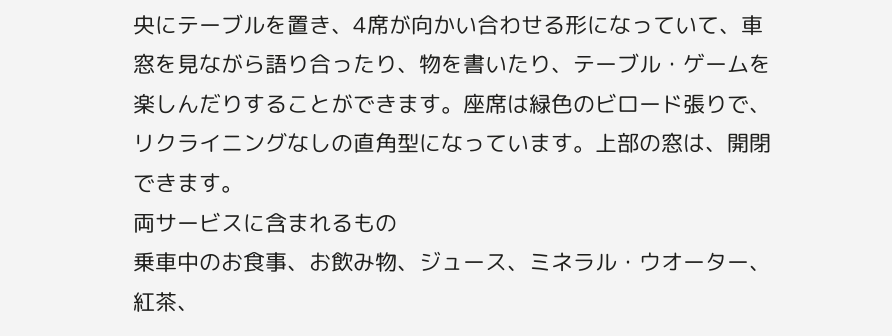央にテーブルを置き、4席が向かい合わせる形になっていて、車窓を見ながら語り合ったり、物を書いたり、テーブル・ゲームを楽しんだりすることができます。座席は緑色のビロード張りで、リクライニングなしの直角型になっています。上部の窓は、開閉できます。
両サービスに含まれるもの
乗車中のお食事、お飲み物、ジュース、ミネラル・ウオーター、紅茶、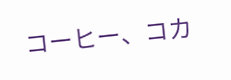コーヒー、コカ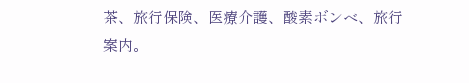茶、旅行保険、医療介護、酸素ボンベ、旅行案内。